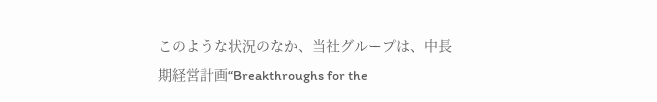このような状況のなか、当社グループは、中長期経営計画“Breakthroughs for the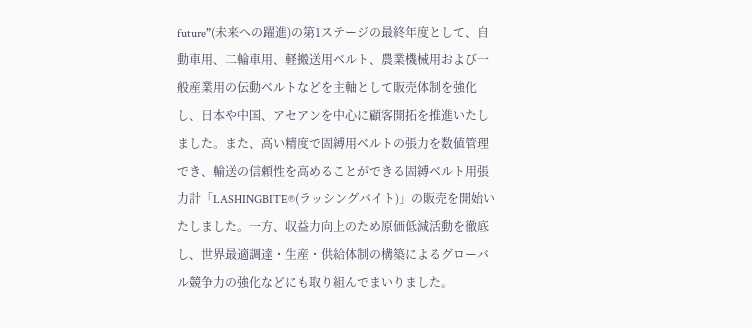future”(未来への躍進)の第1ステージの最終年度として、自動車用、二輪車用、軽搬送用ベルト、農業機械用および一般産業用の伝動ベルトなどを主軸として販売体制を強化し、日本や中国、アセアンを中心に顧客開拓を推進いたしました。また、高い精度で固縛用ベルトの張力を数値管理でき、輸送の信頼性を高めることができる固縛ベルト用張力計「LASHINGBITE®(ラッシングバイト)」の販売を開始いたしました。一方、収益力向上のため原価低減活動を徹底し、世界最適調達・生産・供給体制の構築によるグローバル競争力の強化などにも取り組んでまいりました。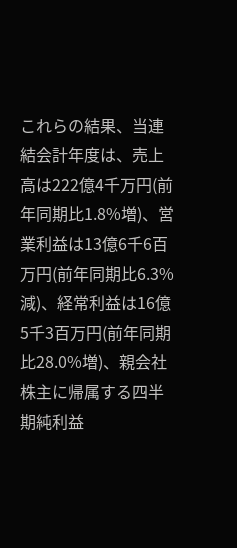これらの結果、当連結会計年度は、売上高は222億4千万円(前年同期比1.8%増)、営業利益は13億6千6百万円(前年同期比6.3%減)、経常利益は16億5千3百万円(前年同期比28.0%増)、親会社株主に帰属する四半期純利益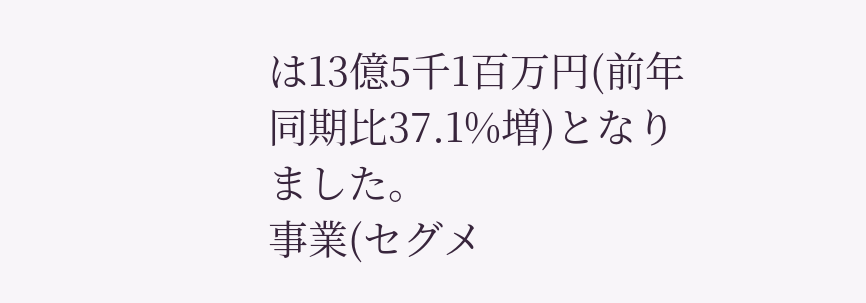は13億5千1百万円(前年同期比37.1%増)となりました。
事業(セグメ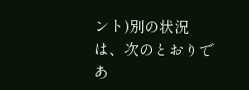ント)別の状況は、次のとおりであ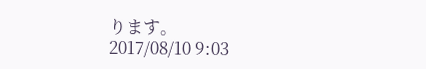ります。
2017/08/10 9:03